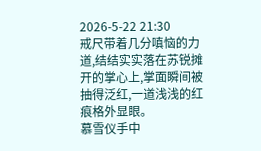2026-5-22 21:30
戒尺带着几分嗔恼的力道,结结实实落在苏锐摊开的掌心上,掌面瞬间被抽得泛红,一道浅浅的红痕格外显眼。
慕雪仪手中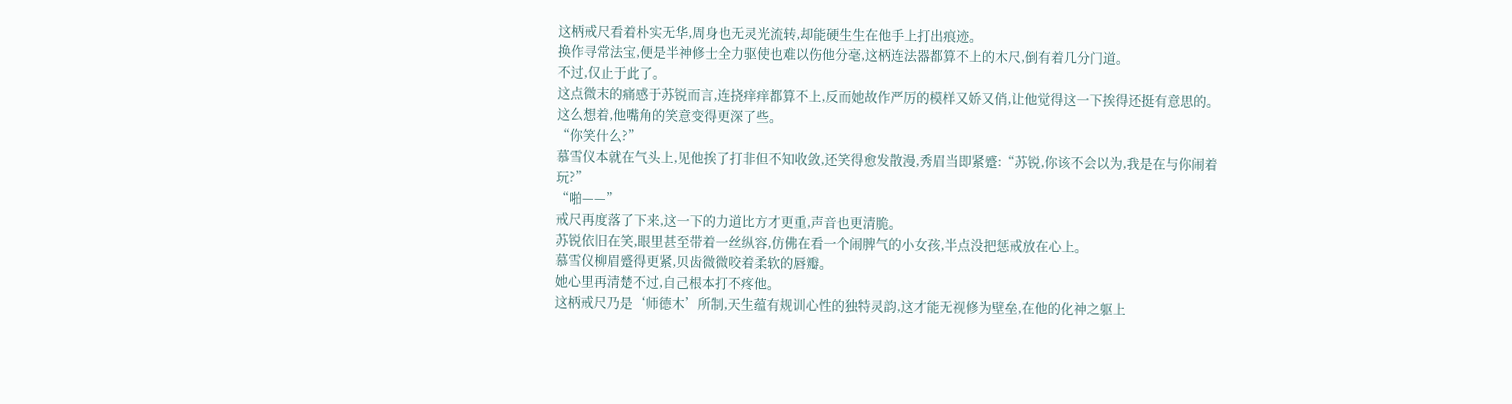这柄戒尺看着朴实无华,周身也无灵光流转,却能硬生生在他手上打出痕迹。
换作寻常法宝,便是半神修士全力驱使也难以伤他分毫,这柄连法器都算不上的木尺,倒有着几分门道。
不过,仅止于此了。
这点微末的痛感于苏锐而言,连挠痒痒都算不上,反而她故作严厉的模样又娇又俏,让他觉得这一下挨得还挺有意思的。
这么想着,他嘴角的笑意变得更深了些。
“你笑什么?”
慕雪仪本就在气头上,见他挨了打非但不知收敛,还笑得愈发散漫,秀眉当即紧蹙:“苏锐,你该不会以为,我是在与你闹着玩?”
“啪——”
戒尺再度落了下来,这一下的力道比方才更重,声音也更清脆。
苏锐依旧在笑,眼里甚至带着一丝纵容,仿佛在看一个闹脾气的小女孩,半点没把惩戒放在心上。
慕雪仪柳眉蹙得更紧,贝齿微微咬着柔软的唇瓣。
她心里再清楚不过,自己根本打不疼他。
这柄戒尺乃是‘师德木’所制,天生蕴有规训心性的独特灵韵,这才能无视修为壁垒,在他的化神之躯上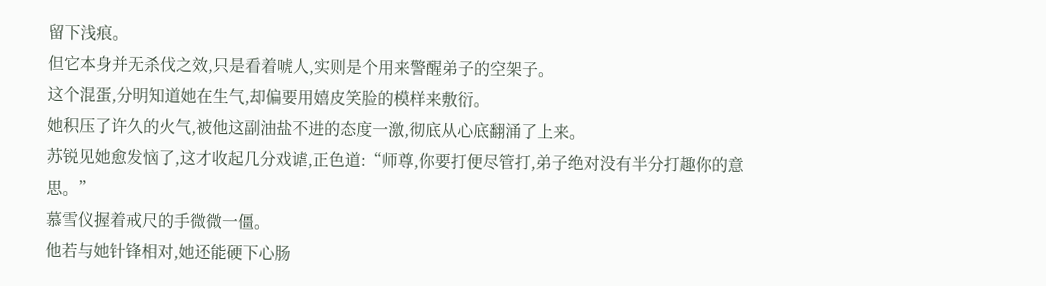留下浅痕。
但它本身并无杀伐之效,只是看着唬人,实则是个用来警醒弟子的空架子。
这个混蛋,分明知道她在生气,却偏要用嬉皮笑脸的模样来敷衍。
她积压了许久的火气,被他这副油盐不进的态度一激,彻底从心底翻涌了上来。
苏锐见她愈发恼了,这才收起几分戏谑,正色道:“师尊,你要打便尽管打,弟子绝对没有半分打趣你的意思。”
慕雪仪握着戒尺的手微微一僵。
他若与她针锋相对,她还能硬下心肠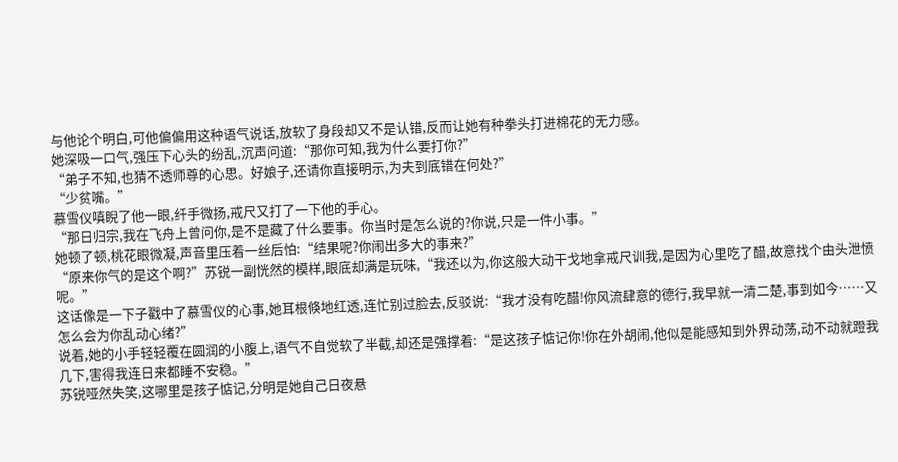与他论个明白,可他偏偏用这种语气说话,放软了身段却又不是认错,反而让她有种拳头打进棉花的无力感。
她深吸一口气,强压下心头的纷乱,沉声问道:“那你可知,我为什么要打你?”
“弟子不知,也猜不透师尊的心思。好娘子,还请你直接明示,为夫到底错在何处?”
“少贫嘴。”
慕雪仪嗔睨了他一眼,纤手微扬,戒尺又打了一下他的手心。
“那日归宗,我在飞舟上曾问你,是不是藏了什么要事。你当时是怎么说的?你说,只是一件小事。”
她顿了顿,桃花眼微凝,声音里压着一丝后怕:“结果呢?你闹出多大的事来?”
“原来你气的是这个啊?”苏锐一副恍然的模样,眼底却满是玩味,“我还以为,你这般大动干戈地拿戒尺训我,是因为心里吃了醋,故意找个由头泄愤呢。”
这话像是一下子戳中了慕雪仪的心事,她耳根倏地红透,连忙别过脸去,反驳说:“我才没有吃醋!你风流肆意的德行,我早就一清二楚,事到如今……又怎么会为你乱动心绪?”
说着,她的小手轻轻覆在圆润的小腹上,语气不自觉软了半截,却还是强撑着:“是这孩子惦记你!你在外胡闹,他似是能感知到外界动荡,动不动就蹬我几下,害得我连日来都睡不安稳。”
苏锐哑然失笑,这哪里是孩子惦记,分明是她自己日夜悬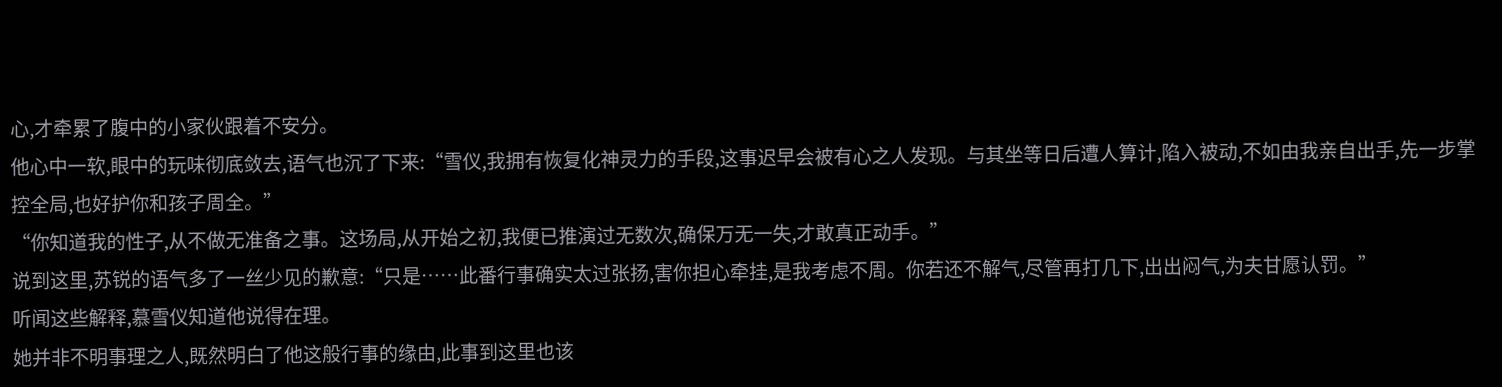心,才牵累了腹中的小家伙跟着不安分。
他心中一软,眼中的玩味彻底敛去,语气也沉了下来:“雪仪,我拥有恢复化神灵力的手段,这事迟早会被有心之人发现。与其坐等日后遭人算计,陷入被动,不如由我亲自出手,先一步掌控全局,也好护你和孩子周全。”
“你知道我的性子,从不做无准备之事。这场局,从开始之初,我便已推演过无数次,确保万无一失,才敢真正动手。”
说到这里,苏锐的语气多了一丝少见的歉意:“只是……此番行事确实太过张扬,害你担心牵挂,是我考虑不周。你若还不解气,尽管再打几下,出出闷气,为夫甘愿认罚。”
听闻这些解释,慕雪仪知道他说得在理。
她并非不明事理之人,既然明白了他这般行事的缘由,此事到这里也该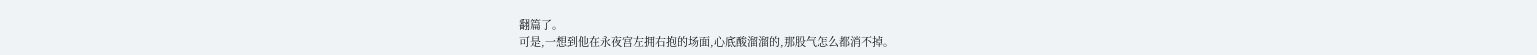翻篇了。
可是,一想到他在永夜宫左拥右抱的场面,心底酸溜溜的,那股气怎么都消不掉。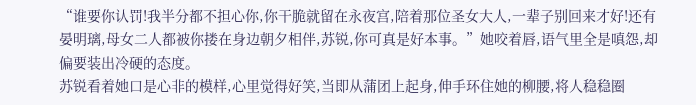“谁要你认罚!我半分都不担心你,你干脆就留在永夜宫,陪着那位圣女大人,一辈子别回来才好!还有晏明璃,母女二人都被你搂在身边朝夕相伴,苏锐,你可真是好本事。”她咬着唇,语气里全是嗔怨,却偏要装出冷硬的态度。
苏锐看着她口是心非的模样,心里觉得好笑,当即从蒲团上起身,伸手环住她的柳腰,将人稳稳圈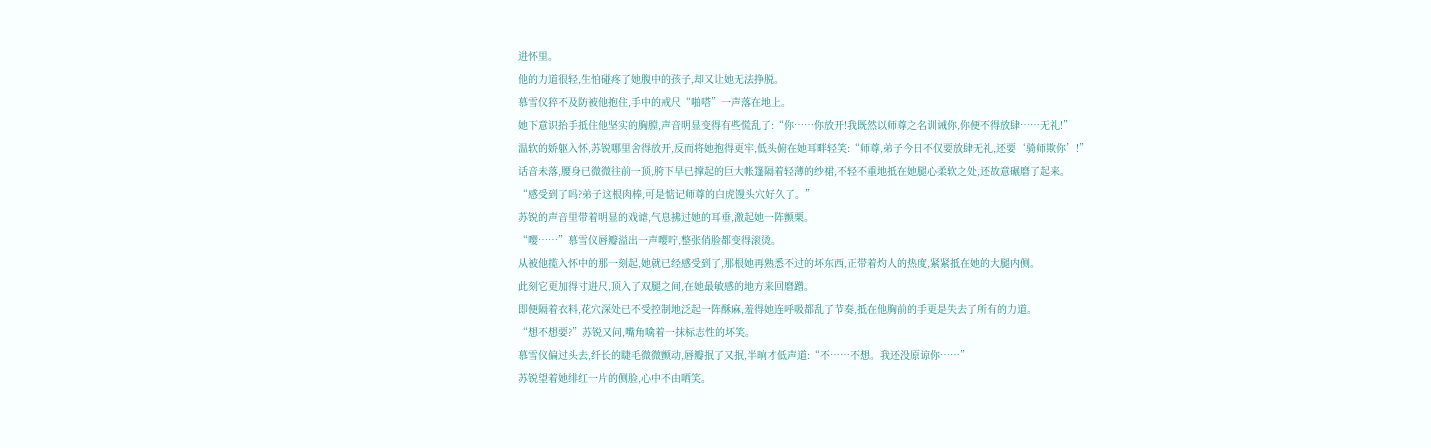进怀里。
他的力道很轻,生怕碰疼了她腹中的孩子,却又让她无法挣脱。
慕雪仪猝不及防被他抱住,手中的戒尺“啪嗒”一声落在地上。
她下意识抬手抵住他坚实的胸膛,声音明显变得有些慌乱了:“你……你放开!我既然以师尊之名训诫你,你便不得放肆……无礼!”
温软的娇躯入怀,苏锐哪里舍得放开,反而将她抱得更牢,低头俯在她耳畔轻笑:“师尊,弟子今日不仅要放肆无礼,还要‘骑师欺你’!”
话音未落,腰身已微微往前一顶,胯下早已撑起的巨大帐篷隔着轻薄的纱裙,不轻不重地抵在她腿心柔软之处,还故意碾磨了起来。
“感受到了吗?弟子这根肉棒,可是惦记师尊的白虎馒头穴好久了。”
苏锐的声音里带着明显的戏谑,气息拂过她的耳垂,激起她一阵颤栗。
“嘤……”慕雪仪唇瓣溢出一声嘤咛,整张俏脸都变得滚烫。
从被他揽入怀中的那一刻起,她就已经感受到了,那根她再熟悉不过的坏东西,正带着灼人的热度,紧紧抵在她的大腿内侧。
此刻它更加得寸进尺,顶入了双腿之间,在她最敏感的地方来回磨蹭。
即便隔着衣料,花穴深处已不受控制地泛起一阵酥麻,羞得她连呼吸都乱了节奏,抵在他胸前的手更是失去了所有的力道。
“想不想要?”苏锐又问,嘴角噙着一抹标志性的坏笑。
慕雪仪偏过头去,纤长的睫毛微微颤动,唇瓣抿了又抿,半晌才低声道:“不……不想。我还没原谅你……”
苏锐望着她绯红一片的侧脸,心中不由哂笑。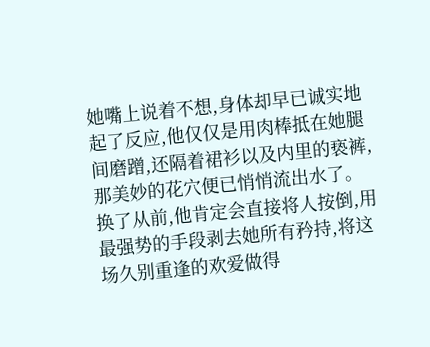她嘴上说着不想,身体却早已诚实地起了反应,他仅仅是用肉棒抵在她腿间磨蹭,还隔着裙衫以及内里的亵裤,那美妙的花穴便已悄悄流出水了。
换了从前,他肯定会直接将人按倒,用最强势的手段剥去她所有矜持,将这场久别重逢的欢爱做得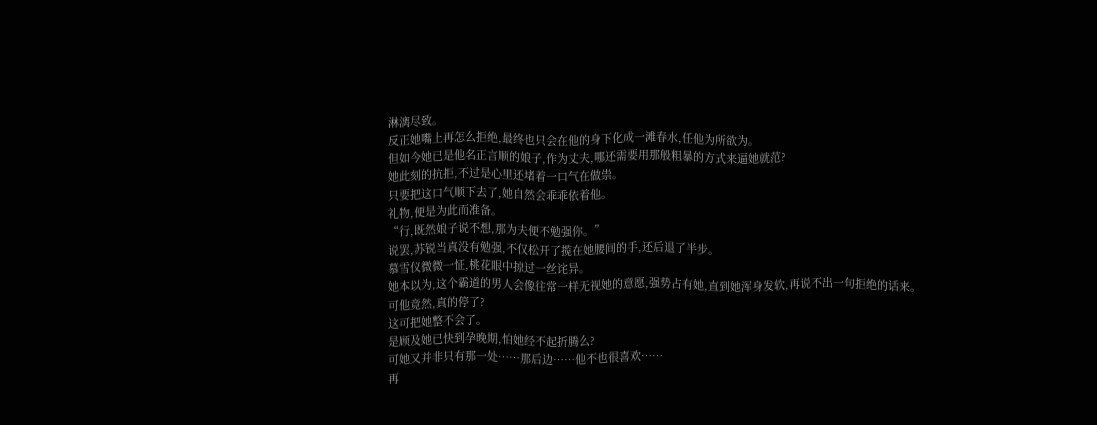淋漓尽致。
反正她嘴上再怎么拒绝,最终也只会在他的身下化成一滩春水,任他为所欲为。
但如今她已是他名正言顺的娘子,作为丈夫,哪还需要用那般粗暴的方式来逼她就范?
她此刻的抗拒,不过是心里还堵着一口气在做祟。
只要把这口气顺下去了,她自然会乖乖依着他。
礼物,便是为此而准备。
“行,既然娘子说不想,那为夫便不勉强你。”
说罢,苏锐当真没有勉强,不仅松开了揽在她腰间的手,还后退了半步。
慕雪仪微微一怔,桃花眼中掠过一丝诧异。
她本以为,这个霸道的男人会像往常一样无视她的意愿,强势占有她,直到她浑身发软,再说不出一句拒绝的话来。
可他竟然,真的停了?
这可把她整不会了。
是顾及她已快到孕晚期,怕她经不起折腾么?
可她又并非只有那一处……那后边……他不也很喜欢……
再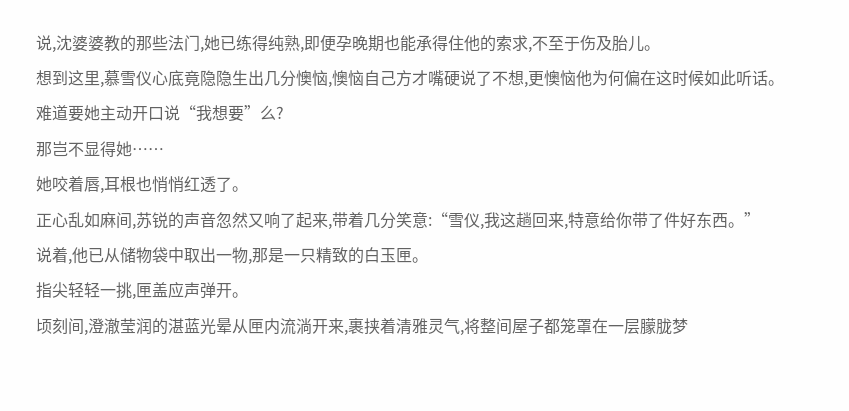说,沈婆婆教的那些法门,她已练得纯熟,即便孕晚期也能承得住他的索求,不至于伤及胎儿。
想到这里,慕雪仪心底竟隐隐生出几分懊恼,懊恼自己方才嘴硬说了不想,更懊恼他为何偏在这时候如此听话。
难道要她主动开口说“我想要”么?
那岂不显得她……
她咬着唇,耳根也悄悄红透了。
正心乱如麻间,苏锐的声音忽然又响了起来,带着几分笑意:“雪仪,我这趟回来,特意给你带了件好东西。”
说着,他已从储物袋中取出一物,那是一只精致的白玉匣。
指尖轻轻一挑,匣盖应声弹开。
顷刻间,澄澈莹润的湛蓝光晕从匣内流淌开来,裹挟着清雅灵气,将整间屋子都笼罩在一层朦胧梦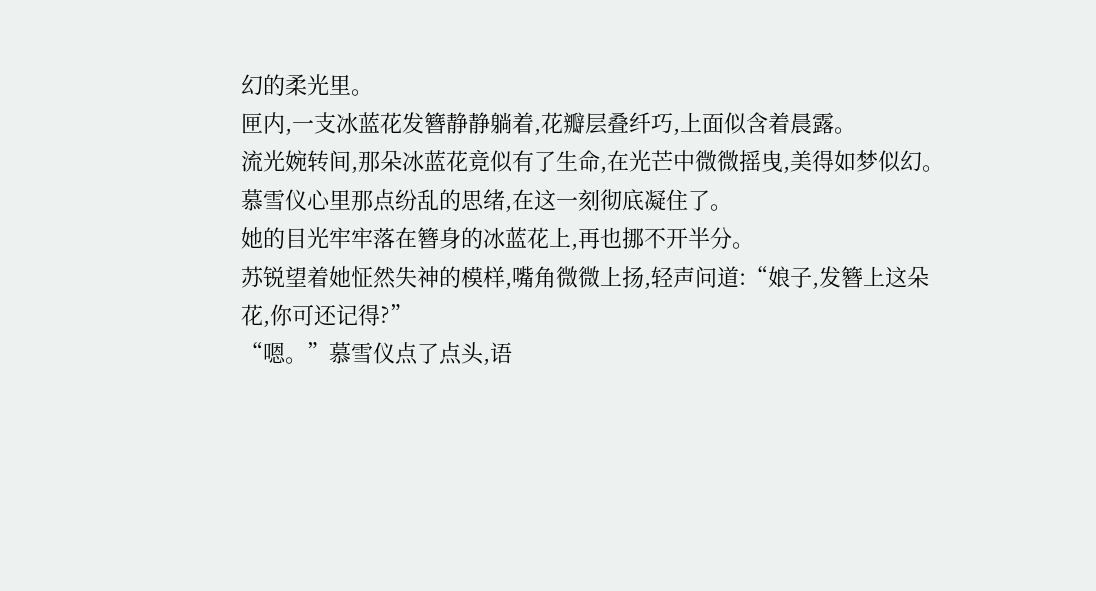幻的柔光里。
匣内,一支冰蓝花发簪静静躺着,花瓣层叠纤巧,上面似含着晨露。
流光婉转间,那朵冰蓝花竟似有了生命,在光芒中微微摇曳,美得如梦似幻。
慕雪仪心里那点纷乱的思绪,在这一刻彻底凝住了。
她的目光牢牢落在簪身的冰蓝花上,再也挪不开半分。
苏锐望着她怔然失神的模样,嘴角微微上扬,轻声问道:“娘子,发簪上这朵花,你可还记得?”
“嗯。”慕雪仪点了点头,语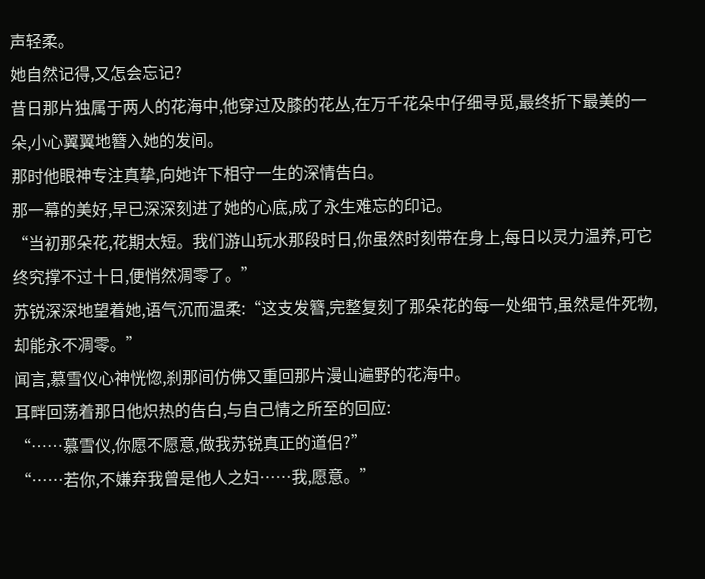声轻柔。
她自然记得,又怎会忘记?
昔日那片独属于两人的花海中,他穿过及膝的花丛,在万千花朵中仔细寻觅,最终折下最美的一朵,小心翼翼地簪入她的发间。
那时他眼神专注真挚,向她许下相守一生的深情告白。
那一幕的美好,早已深深刻进了她的心底,成了永生难忘的印记。
“当初那朵花,花期太短。我们游山玩水那段时日,你虽然时刻带在身上,每日以灵力温养,可它终究撑不过十日,便悄然凋零了。”
苏锐深深地望着她,语气沉而温柔:“这支发簪,完整复刻了那朵花的每一处细节,虽然是件死物,却能永不凋零。”
闻言,慕雪仪心神恍惚,刹那间仿佛又重回那片漫山遍野的花海中。
耳畔回荡着那日他炽热的告白,与自己情之所至的回应:
“……慕雪仪,你愿不愿意,做我苏锐真正的道侣?”
“……若你,不嫌弃我曾是他人之妇……我,愿意。”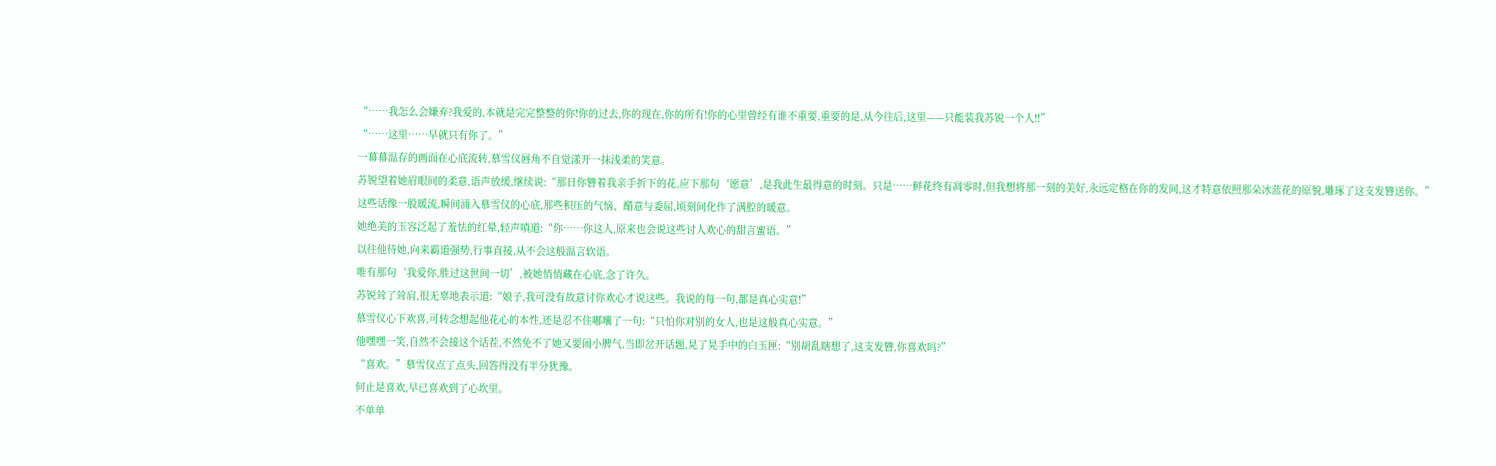“……我怎么会嫌弃?我爱的,本就是完完整整的你!你的过去,你的现在,你的所有!你的心里曾经有谁不重要,重要的是,从今往后,这里——只能装我苏锐一个人!!”
“……这里……早就只有你了。”
一幕幕温存的画面在心底流转,慕雪仪唇角不自觉漾开一抹浅柔的笑意。
苏锐望着她眉眼间的柔意,语声放缓,继续说:“那日你簪着我亲手折下的花,应下那句‘愿意’,是我此生最得意的时刻。只是……鲜花终有凋零时,但我想将那一刻的美好,永远定格在你的发间,这才特意依照那朵冰蓝花的原貌,雕琢了这支发簪送你。”
这些话像一股暖流,瞬间涌入慕雪仪的心底,那些积压的气恼、醋意与委屈,顷刻间化作了满腔的暖意。
她绝美的玉容泛起了羞怯的红晕,轻声嗔道:“你……你这人,原来也会说这些讨人欢心的甜言蜜语。”
以往他待她,向来霸道强势,行事直接,从不会这般温言软语。
唯有那句‘我爱你,胜过这世间一切’,被她悄悄藏在心底,念了许久。
苏锐耸了耸肩,很无辜地表示道:“娘子,我可没有故意讨你欢心才说这些。我说的每一句,都是真心实意!”
慕雪仪心下欢喜,可转念想起他花心的本性,还是忍不住嘟囔了一句:“只怕你对别的女人,也是这般真心实意。”
他嘿嘿一笑,自然不会接这个话茬,不然免不了她又要闹小脾气,当即岔开话题,晃了晃手中的白玉匣:“别胡乱瞎想了,这支发簪,你喜欢吗?”
“喜欢。”慕雪仪点了点头,回答得没有半分犹豫。
何止是喜欢,早已喜欢到了心坎里。
不单单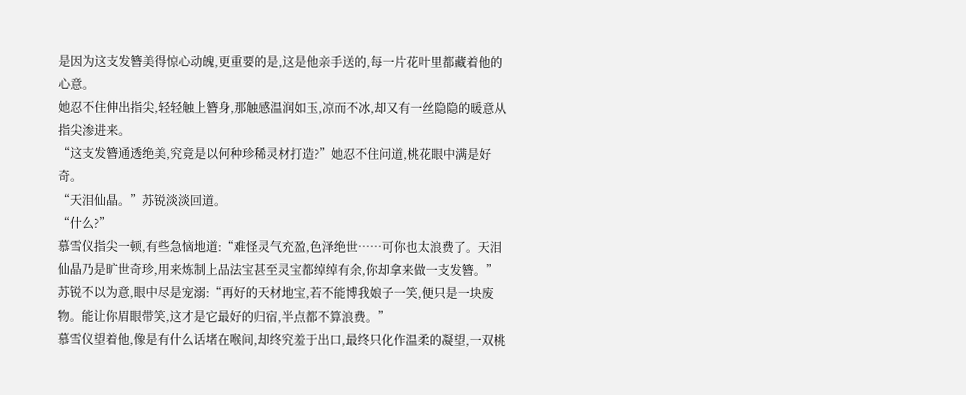是因为这支发簪美得惊心动魄,更重要的是,这是他亲手送的,每一片花叶里都藏着他的心意。
她忍不住伸出指尖,轻轻触上簪身,那触感温润如玉,凉而不冰,却又有一丝隐隐的暖意从指尖渗进来。
“这支发簪通透绝美,究竟是以何种珍稀灵材打造?”她忍不住问道,桃花眼中满是好奇。
“天泪仙晶。”苏锐淡淡回道。
“什么?”
慕雪仪指尖一顿,有些急恼地道:“难怪灵气充盈,色泽绝世……可你也太浪费了。天泪仙晶乃是旷世奇珍,用来炼制上品法宝甚至灵宝都绰绰有余,你却拿来做一支发簪。”
苏锐不以为意,眼中尽是宠溺:“再好的天材地宝,若不能博我娘子一笑,便只是一块废物。能让你眉眼带笑,这才是它最好的归宿,半点都不算浪费。”
慕雪仪望着他,像是有什么话堵在喉间,却终究羞于出口,最终只化作温柔的凝望,一双桃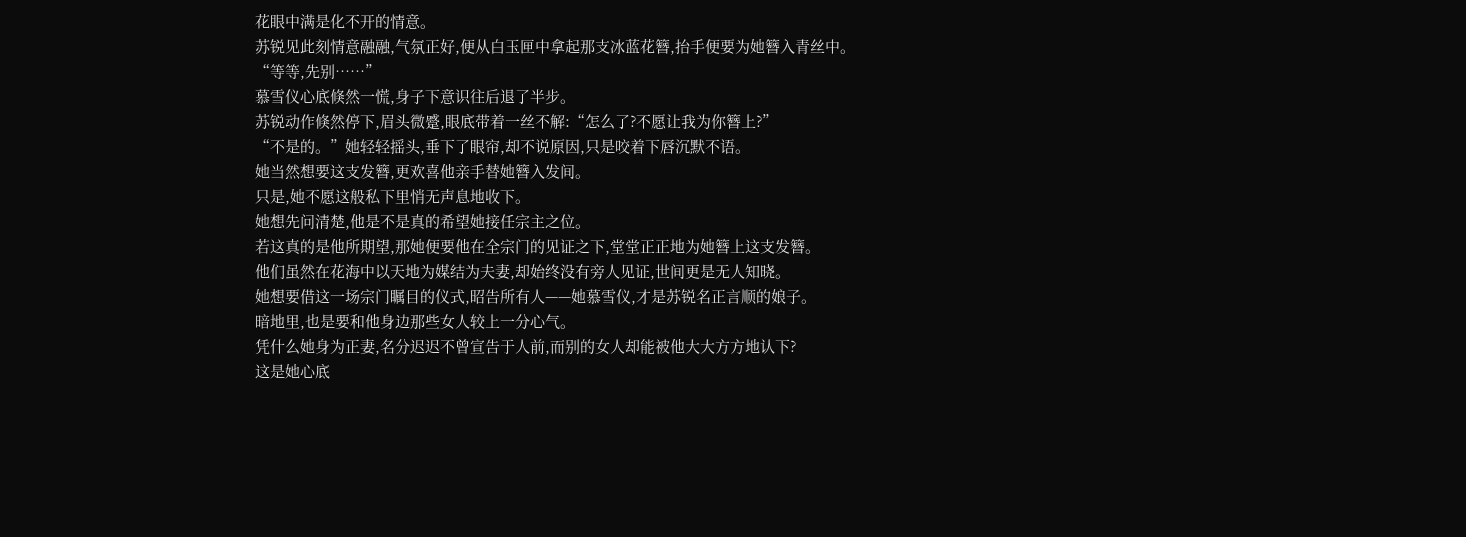花眼中满是化不开的情意。
苏锐见此刻情意融融,气氛正好,便从白玉匣中拿起那支冰蓝花簪,抬手便要为她簪入青丝中。
“等等,先别……”
慕雪仪心底倏然一慌,身子下意识往后退了半步。
苏锐动作倏然停下,眉头微蹙,眼底带着一丝不解:“怎么了?不愿让我为你簪上?”
“不是的。”她轻轻摇头,垂下了眼帘,却不说原因,只是咬着下唇沉默不语。
她当然想要这支发簪,更欢喜他亲手替她簪入发间。
只是,她不愿这般私下里悄无声息地收下。
她想先问清楚,他是不是真的希望她接任宗主之位。
若这真的是他所期望,那她便要他在全宗门的见证之下,堂堂正正地为她簪上这支发簪。
他们虽然在花海中以天地为媒结为夫妻,却始终没有旁人见证,世间更是无人知晓。
她想要借这一场宗门瞩目的仪式,昭告所有人——她慕雪仪,才是苏锐名正言顺的娘子。
暗地里,也是要和他身边那些女人较上一分心气。
凭什么她身为正妻,名分迟迟不曾宣告于人前,而别的女人却能被他大大方方地认下?
这是她心底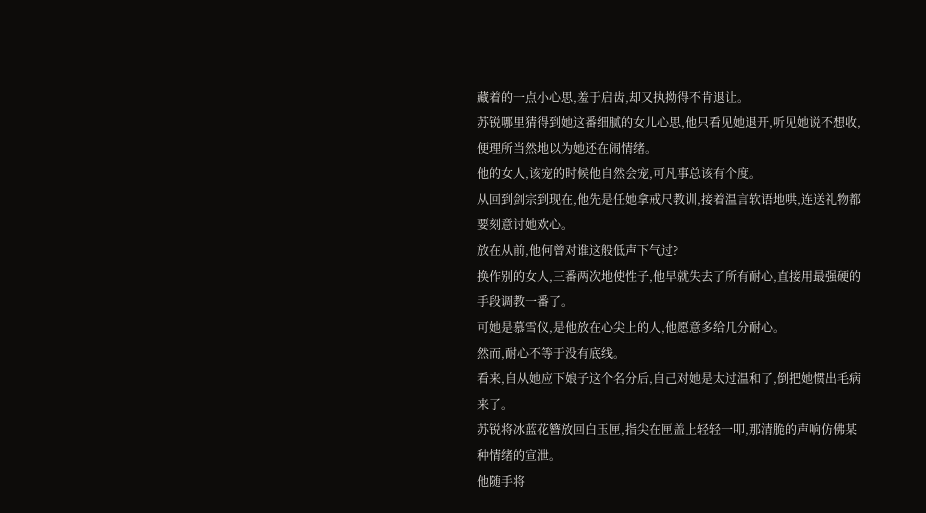藏着的一点小心思,羞于启齿,却又执拗得不肯退让。
苏锐哪里猜得到她这番细腻的女儿心思,他只看见她退开,听见她说不想收,便理所当然地以为她还在闹情绪。
他的女人,该宠的时候他自然会宠,可凡事总该有个度。
从回到剑宗到现在,他先是任她拿戒尺教训,接着温言软语地哄,连送礼物都要刻意讨她欢心。
放在从前,他何曾对谁这般低声下气过?
换作别的女人,三番两次地使性子,他早就失去了所有耐心,直接用最强硬的手段调教一番了。
可她是慕雪仪,是他放在心尖上的人,他愿意多给几分耐心。
然而,耐心不等于没有底线。
看来,自从她应下娘子这个名分后,自己对她是太过温和了,倒把她惯出毛病来了。
苏锐将冰蓝花簪放回白玉匣,指尖在匣盖上轻轻一叩,那清脆的声响仿佛某种情绪的宣泄。
他随手将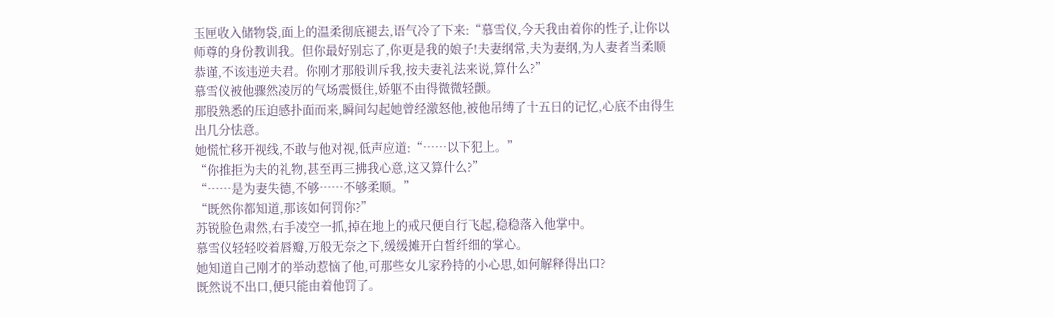玉匣收入储物袋,面上的温柔彻底褪去,语气冷了下来:“慕雪仪,今天我由着你的性子,让你以师尊的身份教训我。但你最好别忘了,你更是我的娘子!夫妻纲常,夫为妻纲,为人妻者当柔顺恭谨,不该违逆夫君。你刚才那般训斥我,按夫妻礼法来说,算什么?”
慕雪仪被他骤然凌厉的气场震慑住,娇躯不由得微微轻颤。
那股熟悉的压迫感扑面而来,瞬间勾起她曾经激怒他,被他吊缚了十五日的记忆,心底不由得生出几分怯意。
她慌忙移开视线,不敢与他对视,低声应道:“……以下犯上。”
“你推拒为夫的礼物,甚至再三拂我心意,这又算什么?”
“……是为妻失德,不够……不够柔顺。”
“既然你都知道,那该如何罚你?”
苏锐脸色肃然,右手凌空一抓,掉在地上的戒尺便自行飞起,稳稳落入他掌中。
慕雪仪轻轻咬着唇瓣,万般无奈之下,缓缓摊开白皙纤细的掌心。
她知道自己刚才的举动惹恼了他,可那些女儿家矜持的小心思,如何解释得出口?
既然说不出口,便只能由着他罚了。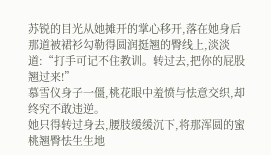苏锐的目光从她摊开的掌心移开,落在她身后那道被裙衫勾勒得圆润挺翘的臀线上,淡淡道:“打手可记不住教训。转过去,把你的屁股翘过来!”
慕雪仪身子一僵,桃花眼中羞愤与怯意交织,却终究不敢违逆。
她只得转过身去,腰肢缓缓沉下,将那浑圆的蜜桃翘臀怯生生地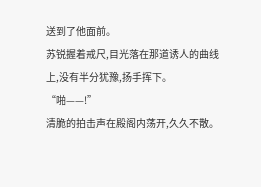送到了他面前。
苏锐握着戒尺,目光落在那道诱人的曲线上,没有半分犹豫,扬手挥下。
“啪——!”
清脆的拍击声在殿阁内荡开,久久不散。